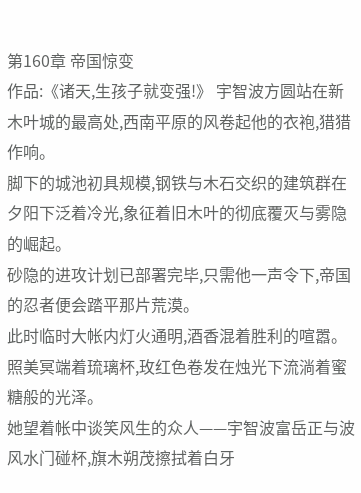第160章 帝国惊变
作品:《诸天,生孩子就变强!》 宇智波方圆站在新木叶城的最高处,西南平原的风卷起他的衣袍,猎猎作响。
脚下的城池初具规模,钢铁与木石交织的建筑群在夕阳下泛着冷光,象征着旧木叶的彻底覆灭与雾隐的崛起。
砂隐的进攻计划已部署完毕,只需他一声令下,帝国的忍者便会踏平那片荒漠。
此时临时大帐内灯火通明,酒香混着胜利的喧嚣。
照美冥端着琉璃杯,玫红色卷发在烛光下流淌着蜜糖般的光泽。
她望着帐中谈笑风生的众人——宇智波富岳正与波风水门碰杯,旗木朔茂擦拭着白牙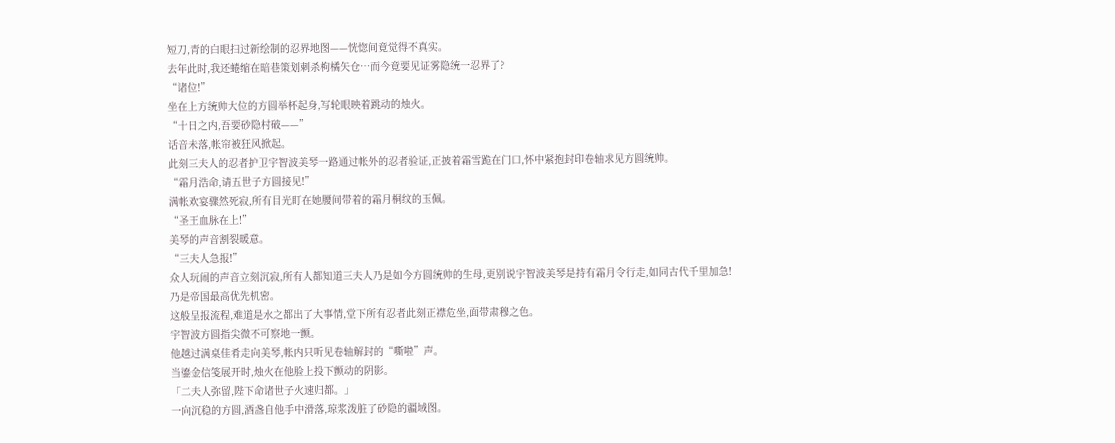短刀,青的白眼扫过新绘制的忍界地图——恍惚间竟觉得不真实。
去年此时,我还蜷缩在暗巷策划刺杀枸橘矢仓…而今竟要见证雾隐统一忍界了?
“诸位!”
坐在上方统帅大位的方圆举杯起身,写轮眼映着跳动的烛火。
“十日之内,吾要砂隐村破——”
话音未落,帐帘被狂风掀起。
此刻三夫人的忍者护卫宇智波美琴一路通过帐外的忍者验证,正披着霜雪跪在门口,怀中紧抱封印卷轴求见方圆统帅。
“霜月浩命,请五世子方圆接见!”
满帐欢宴骤然死寂,所有目光盯在她腰间带着的霜月桐纹的玉佩。
“圣王血脉在上!”
美琴的声音割裂暖意。
“三夫人急报!”
众人玩闹的声音立刻沉寂,所有人都知道三夫人乃是如今方圆统帅的生母,更别说宇智波美琴是持有霜月令行走,如同古代千里加急!
乃是帝国最高优先机密。
这般呈报流程,难道是水之都出了大事情,堂下所有忍者此刻正襟危坐,面带肃穆之色。
宇智波方圆指尖微不可察地一颤。
他越过满桌佳肴走向美琴,帐内只听见卷轴解封的“嘶啦”声。
当鎏金信笺展开时,烛火在他脸上投下颤动的阴影。
「二夫人弥留,陛下命诸世子火速归都。」
一向沉稳的方圆,酒盏自他手中滑落,琼浆泼脏了砂隐的疆域图。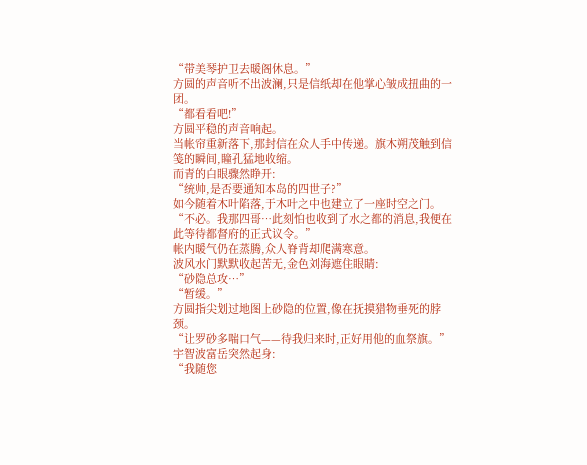“带美琴护卫去暖阁休息。”
方圆的声音听不出波澜,只是信纸却在他掌心皱成扭曲的一团。
“都看看吧!”
方圆平稳的声音响起。
当帐帘重新落下,那封信在众人手中传递。旗木朔茂触到信笺的瞬间,瞳孔猛地收缩。
而青的白眼骤然睁开:
“统帅,是否要通知本岛的四世子?”
如今随着木叶陷落,于木叶之中也建立了一座时空之门。
“不必。我那四哥…此刻怕也收到了水之都的消息,我便在此等待都督府的正式议令。”
帐内暖气仍在蒸腾,众人脊背却爬满寒意。
波风水门默默收起苦无,金色刘海遮住眼睛:
“砂隐总攻…”
“暂缓。”
方圆指尖划过地图上砂隐的位置,像在抚摸猎物垂死的脖颈。
“让罗砂多喘口气——待我归来时,正好用他的血祭旗。”
宇智波富岳突然起身:
“我随您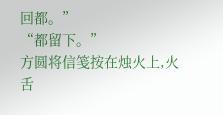回都。”
“都留下。”
方圆将信笺按在烛火上,火舌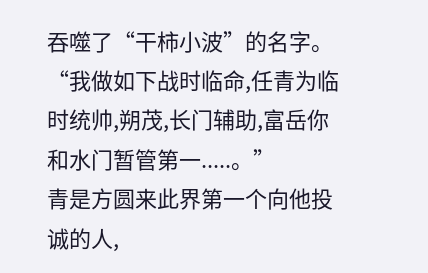吞噬了“干柿小波”的名字。
“我做如下战时临命,任青为临时统帅,朔茂,长门辅助,富岳你和水门暂管第一.....。”
青是方圆来此界第一个向他投诚的人,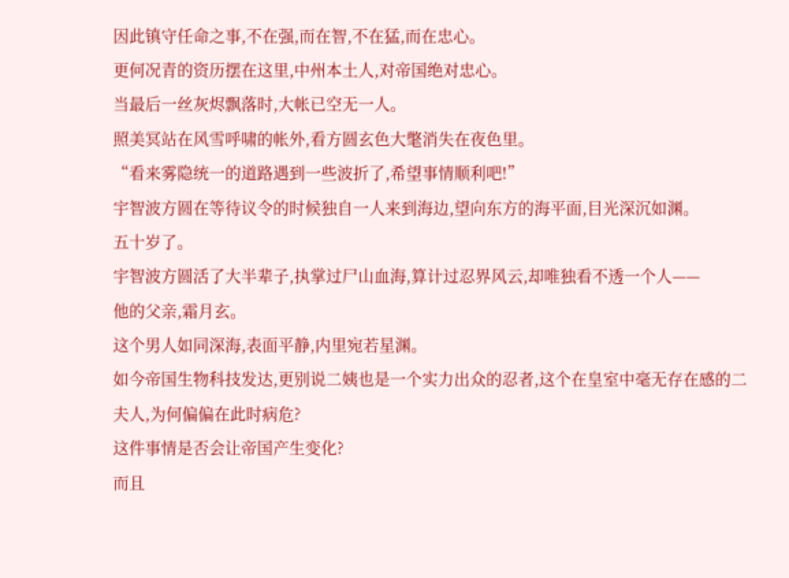因此镇守任命之事,不在强,而在智,不在猛,而在忠心。
更何况青的资历摆在这里,中州本土人,对帝国绝对忠心。
当最后一丝灰烬飘落时,大帐已空无一人。
照美冥站在风雪呼啸的帐外,看方圆玄色大氅消失在夜色里。
“看来雾隐统一的道路遇到一些波折了,希望事情顺利吧!”
宇智波方圆在等待议令的时候独自一人来到海边,望向东方的海平面,目光深沉如渊。
五十岁了。
宇智波方圆活了大半辈子,执掌过尸山血海,算计过忍界风云,却唯独看不透一个人——
他的父亲,霜月玄。
这个男人如同深海,表面平静,内里宛若星渊。
如今帝国生物科技发达,更别说二姨也是一个实力出众的忍者,这个在皇室中毫无存在感的二夫人,为何偏偏在此时病危?
这件事情是否会让帝国产生变化?
而且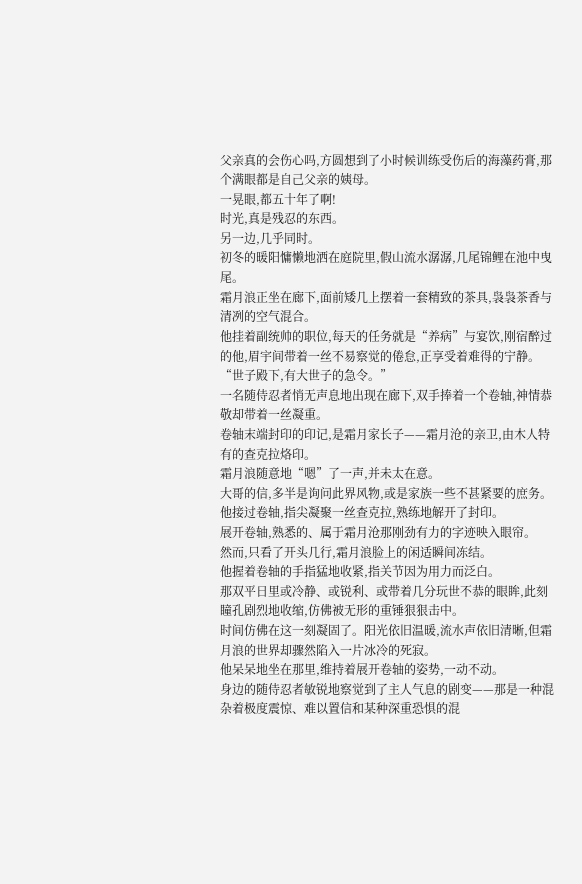父亲真的会伤心吗,方圆想到了小时候训练受伤后的海藻药膏,那个满眼都是自己父亲的姨母。
一晃眼,都五十年了啊!
时光,真是残忍的东西。
另一边,几乎同时。
初冬的暖阳慵懒地洒在庭院里,假山流水潺潺,几尾锦鲤在池中曳尾。
霜月浪正坐在廊下,面前矮几上摆着一套精致的茶具,袅袅茶香与清冽的空气混合。
他挂着副统帅的职位,每天的任务就是“养病”与宴饮,刚宿醉过的他,眉宇间带着一丝不易察觉的倦怠,正享受着难得的宁静。
“世子殿下,有大世子的急令。”
一名随侍忍者悄无声息地出现在廊下,双手捧着一个卷轴,神情恭敬却带着一丝凝重。
卷轴末端封印的印记,是霜月家长子——霜月沧的亲卫,由木人特有的查克拉烙印。
霜月浪随意地“嗯”了一声,并未太在意。
大哥的信,多半是询问此界风物,或是家族一些不甚紧要的庶务。他接过卷轴,指尖凝聚一丝查克拉,熟练地解开了封印。
展开卷轴,熟悉的、属于霜月沧那刚劲有力的字迹映入眼帘。
然而,只看了开头几行,霜月浪脸上的闲适瞬间冻结。
他握着卷轴的手指猛地收紧,指关节因为用力而泛白。
那双平日里或冷静、或锐利、或带着几分玩世不恭的眼眸,此刻瞳孔剧烈地收缩,仿佛被无形的重锤狠狠击中。
时间仿佛在这一刻凝固了。阳光依旧温暖,流水声依旧清晰,但霜月浪的世界却骤然陷入一片冰冷的死寂。
他呆呆地坐在那里,维持着展开卷轴的姿势,一动不动。
身边的随侍忍者敏锐地察觉到了主人气息的剧变——那是一种混杂着极度震惊、难以置信和某种深重恐惧的混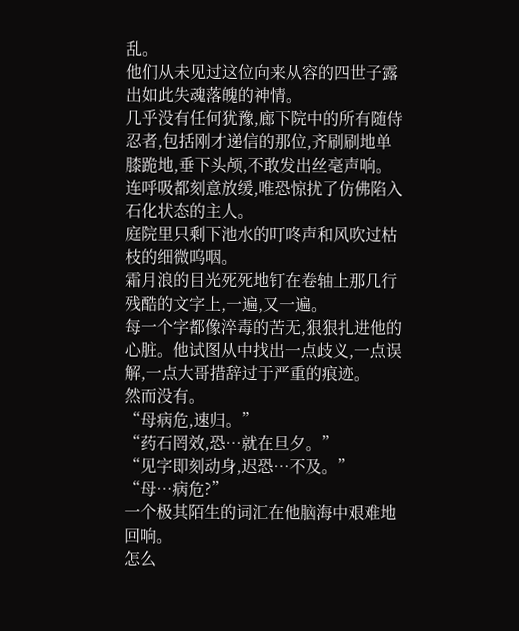乱。
他们从未见过这位向来从容的四世子露出如此失魂落魄的神情。
几乎没有任何犹豫,廊下院中的所有随侍忍者,包括刚才递信的那位,齐刷刷地单膝跪地,垂下头颅,不敢发出丝毫声响。
连呼吸都刻意放缓,唯恐惊扰了仿佛陷入石化状态的主人。
庭院里只剩下池水的叮咚声和风吹过枯枝的细微呜咽。
霜月浪的目光死死地钉在卷轴上那几行残酷的文字上,一遍,又一遍。
每一个字都像淬毒的苦无,狠狠扎进他的心脏。他试图从中找出一点歧义,一点误解,一点大哥措辞过于严重的痕迹。
然而没有。
“母病危,速归。”
“药石罔效,恐…就在旦夕。”
“见字即刻动身,迟恐…不及。”
“母…病危?”
一个极其陌生的词汇在他脑海中艰难地回响。
怎么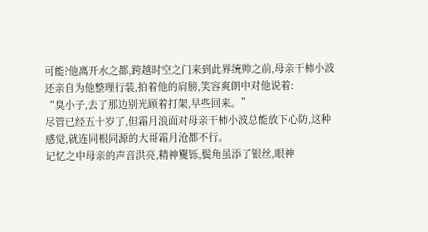可能?他离开水之都,跨越时空之门来到此界统帅之前,母亲干柿小波还亲自为他整理行装,拍着他的肩膀,笑容爽朗中对他说着:
“臭小子,去了那边别光顾着打架,早些回来。”
尽管已经五十岁了,但霜月浪面对母亲干柿小波总能放下心防,这种感觉,就连同根同源的大哥霜月沧都不行。
记忆之中母亲的声音洪亮,精神矍铄,鬓角虽添了银丝,眼神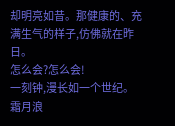却明亮如昔。那健康的、充满生气的样子,仿佛就在昨日。
怎么会?怎么会!
一刻钟,漫长如一个世纪。
霜月浪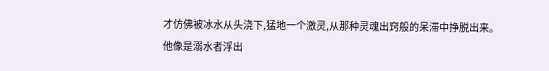才仿佛被冰水从头浇下,猛地一个激灵,从那种灵魂出窍般的呆滞中挣脱出来。
他像是溺水者浮出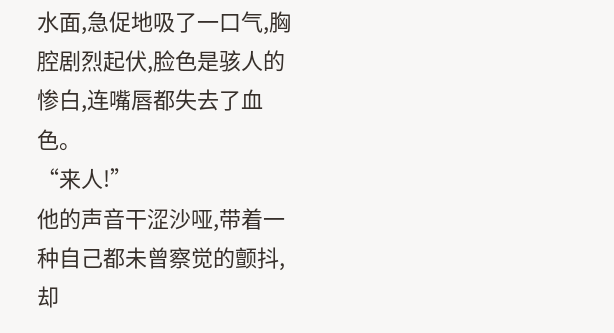水面,急促地吸了一口气,胸腔剧烈起伏,脸色是骇人的惨白,连嘴唇都失去了血色。
“来人!”
他的声音干涩沙哑,带着一种自己都未曾察觉的颤抖,却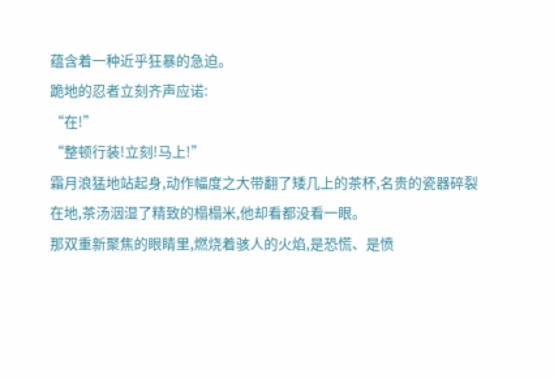蕴含着一种近乎狂暴的急迫。
跪地的忍者立刻齐声应诺:
“在!”
“整顿行装!立刻!马上!”
霜月浪猛地站起身,动作幅度之大带翻了矮几上的茶杯,名贵的瓷器碎裂在地,茶汤洇湿了精致的榻榻米,他却看都没看一眼。
那双重新聚焦的眼睛里,燃烧着骇人的火焰,是恐慌、是愤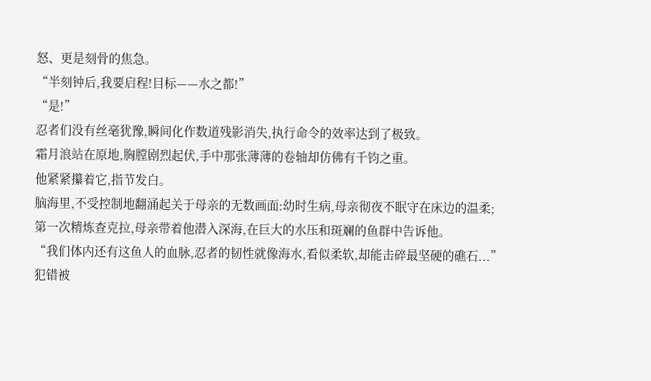怒、更是刻骨的焦急。
“半刻钟后,我要启程!目标——水之都!”
“是!”
忍者们没有丝毫犹豫,瞬间化作数道残影消失,执行命令的效率达到了极致。
霜月浪站在原地,胸膛剧烈起伏,手中那张薄薄的卷轴却仿佛有千钧之重。
他紧紧攥着它,指节发白。
脑海里,不受控制地翻涌起关于母亲的无数画面:幼时生病,母亲彻夜不眠守在床边的温柔;
第一次精炼查克拉,母亲带着他潜入深海,在巨大的水压和斑斓的鱼群中告诉他。
“我们体内还有这鱼人的血脉,忍者的韧性就像海水,看似柔软,却能击碎最坚硬的礁石...”
犯错被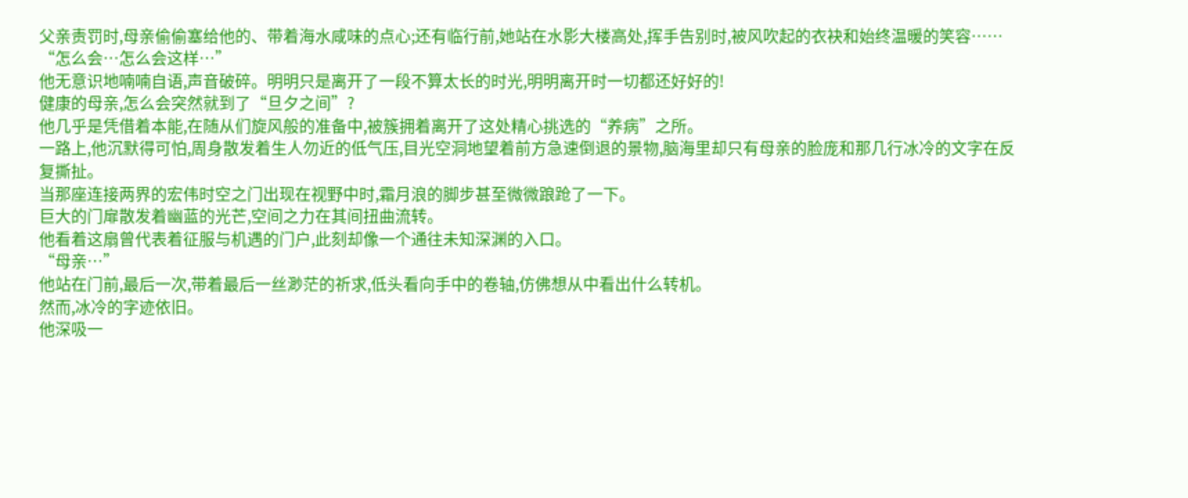父亲责罚时,母亲偷偷塞给他的、带着海水咸味的点心;还有临行前,她站在水影大楼高处,挥手告别时,被风吹起的衣袂和始终温暖的笑容……
“怎么会…怎么会这样…”
他无意识地喃喃自语,声音破碎。明明只是离开了一段不算太长的时光,明明离开时一切都还好好的!
健康的母亲,怎么会突然就到了“旦夕之间”?
他几乎是凭借着本能,在随从们旋风般的准备中,被簇拥着离开了这处精心挑选的“养病”之所。
一路上,他沉默得可怕,周身散发着生人勿近的低气压,目光空洞地望着前方急速倒退的景物,脑海里却只有母亲的脸庞和那几行冰冷的文字在反复撕扯。
当那座连接两界的宏伟时空之门出现在视野中时,霜月浪的脚步甚至微微踉跄了一下。
巨大的门扉散发着幽蓝的光芒,空间之力在其间扭曲流转。
他看着这扇曾代表着征服与机遇的门户,此刻却像一个通往未知深渊的入口。
“母亲…”
他站在门前,最后一次,带着最后一丝渺茫的祈求,低头看向手中的卷轴,仿佛想从中看出什么转机。
然而,冰冷的字迹依旧。
他深吸一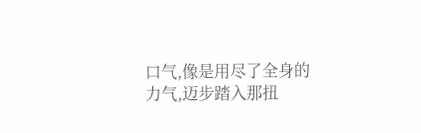口气,像是用尽了全身的力气,迈步踏入那扭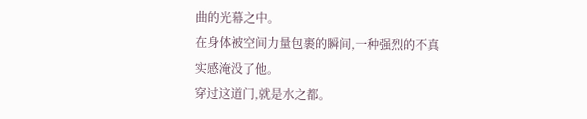曲的光幕之中。
在身体被空间力量包裹的瞬间,一种强烈的不真实感淹没了他。
穿过这道门,就是水之都。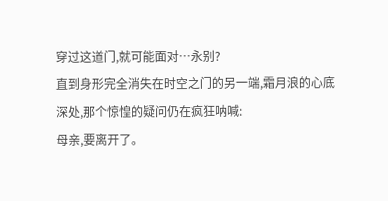穿过这道门,就可能面对…永别?
直到身形完全消失在时空之门的另一端,霜月浪的心底深处,那个惊惶的疑问仍在疯狂呐喊:
母亲,要离开了。